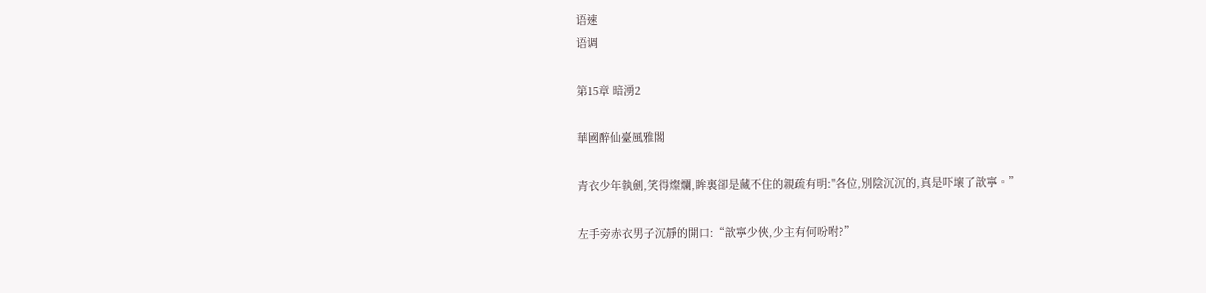语速
语调

第15章 暗湧2

華國醉仙臺風雅閣

青衣少年執劍,笑得燦爛,眸裏卻是藏不住的親疏有明:"各位,別陰沉沉的,真是吓壞了歆寧。”

左手旁赤衣男子沉靜的開口:“歆寧少俠,少主有何吩咐?”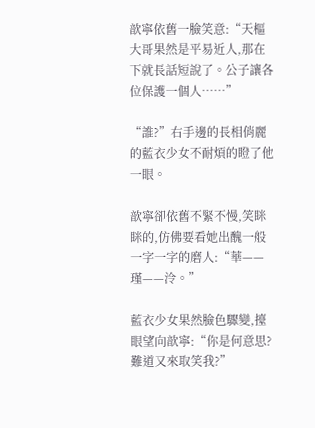歆寧依舊一臉笑意:“天樞大哥果然是平易近人,那在下就長話短說了。公子讓各位保護一個人……”

“誰?”右手邊的長相俏麗的藍衣少女不耐煩的瞪了他一眼。

歆寧卻依舊不緊不慢,笑眯眯的,仿佛要看她出醜一般一字一字的磨人:“華——瑾——泠。”

藍衣少女果然臉色驟變,擡眼望向歆寧:“你是何意思?難道又來取笑我?”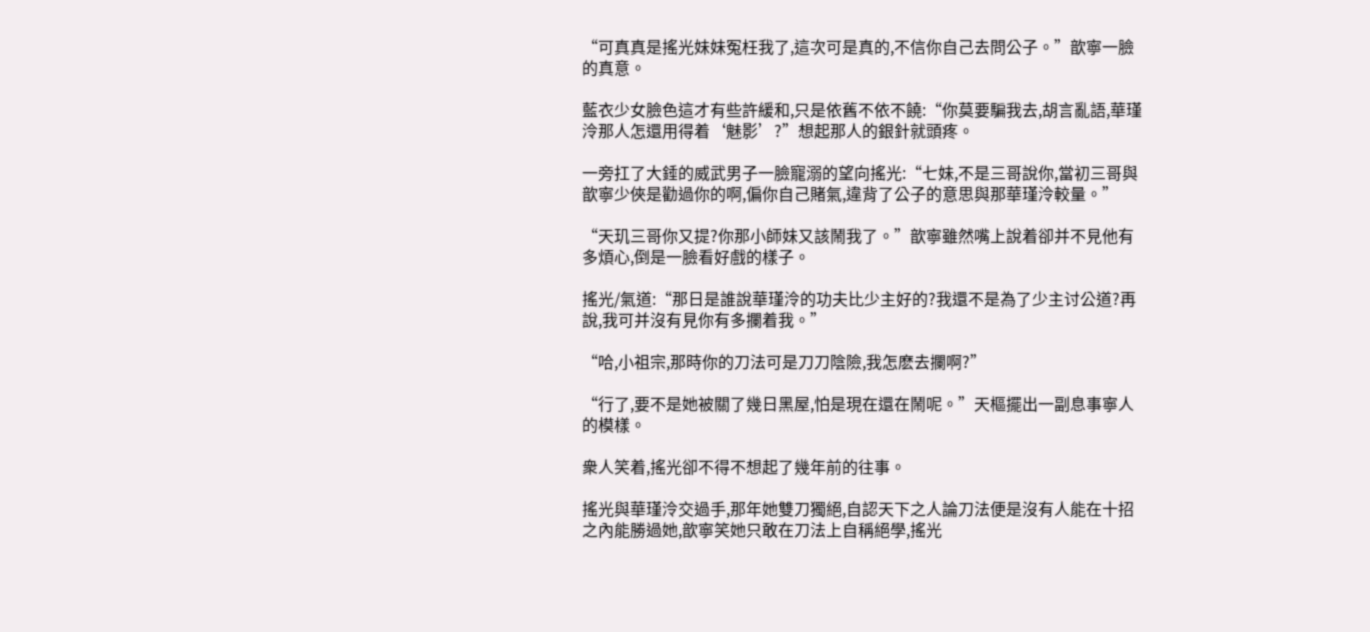“可真真是搖光妹妹冤枉我了,這次可是真的,不信你自己去問公子。”歆寧一臉的真意。

藍衣少女臉色這才有些許緩和,只是依舊不依不饒:“你莫要騙我去,胡言亂語,華瑾泠那人怎還用得着‘魅影’?”想起那人的銀針就頭疼。

一旁扛了大錘的威武男子一臉寵溺的望向搖光:“七妹,不是三哥說你,當初三哥與歆寧少俠是勸過你的啊,偏你自己賭氣,違背了公子的意思與那華瑾泠較量。”

“天玑三哥你又提?你那小師妹又該鬧我了。”歆寧雖然嘴上說着卻并不見他有多煩心,倒是一臉看好戲的樣子。

搖光/氣道:“那日是誰說華瑾泠的功夫比少主好的?我還不是為了少主讨公道?再說,我可并沒有見你有多攔着我。”

“哈,小祖宗,那時你的刀法可是刀刀陰險,我怎麽去攔啊?”

“行了,要不是她被關了幾日黑屋,怕是現在還在鬧呢。”天樞擺出一副息事寧人的模樣。

衆人笑着,搖光卻不得不想起了幾年前的往事。

搖光與華瑾泠交過手,那年她雙刀獨絕,自認天下之人論刀法便是沒有人能在十招之內能勝過她,歆寧笑她只敢在刀法上自稱絕學,搖光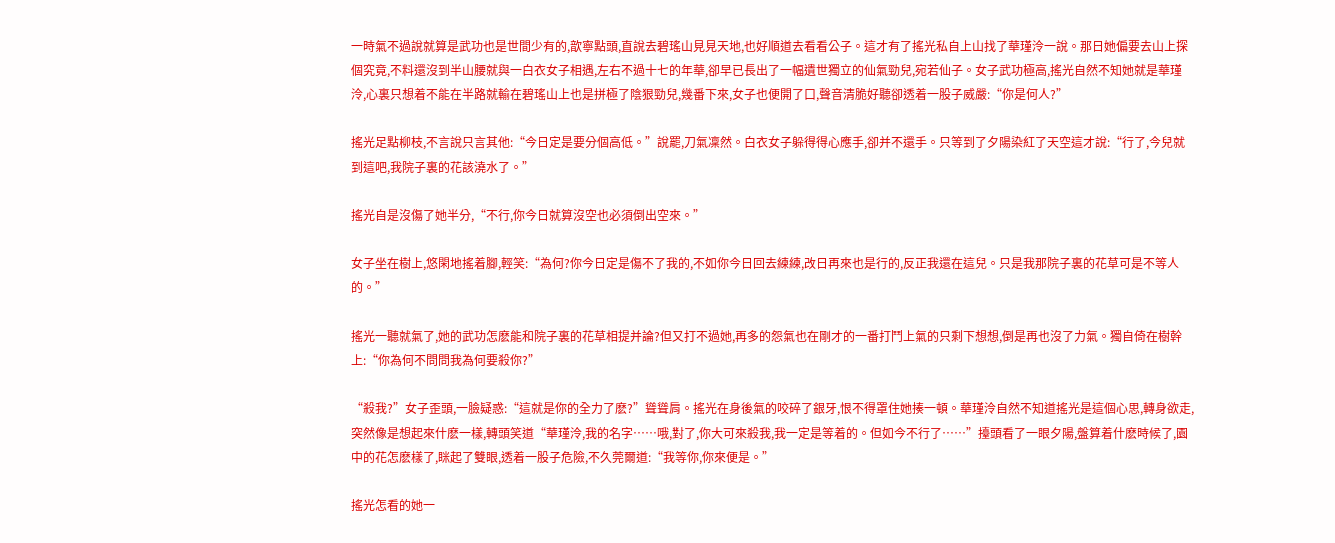一時氣不過說就算是武功也是世間少有的,歆寧點頭,直說去碧瑤山見見天地,也好順道去看看公子。這才有了搖光私自上山找了華瑾泠一說。那日她偏要去山上探個究竟,不料還沒到半山腰就與一白衣女子相遇,左右不過十七的年華,卻早已長出了一幅遺世獨立的仙氣勁兒,宛若仙子。女子武功極高,搖光自然不知她就是華瑾泠,心裏只想着不能在半路就輸在碧瑤山上也是拼極了陰狠勁兒,幾番下來,女子也便開了口,聲音清脆好聽卻透着一股子威嚴:“你是何人?”

搖光足點柳枝,不言說只言其他:“今日定是要分個高低。”說罷,刀氣凜然。白衣女子躲得得心應手,卻并不還手。只等到了夕陽染紅了天空這才說:“行了,今兒就到這吧,我院子裏的花該澆水了。”

搖光自是沒傷了她半分,“不行,你今日就算沒空也必須倒出空來。”

女子坐在樹上,悠閑地搖着腳,輕笑:“為何?你今日定是傷不了我的,不如你今日回去練練,改日再來也是行的,反正我還在這兒。只是我那院子裏的花草可是不等人的。”

搖光一聽就氣了,她的武功怎麽能和院子裏的花草相提并論?但又打不過她,再多的怨氣也在剛才的一番打鬥上氣的只剩下想想,倒是再也沒了力氣。獨自倚在樹幹上:“你為何不問問我為何要殺你?”

“殺我?”女子歪頭,一臉疑惑:“這就是你的全力了麽?”聳聳肩。搖光在身後氣的咬碎了銀牙,恨不得罩住她揍一頓。華瑾泠自然不知道搖光是這個心思,轉身欲走,突然像是想起來什麽一樣,轉頭笑道“華瑾泠,我的名字……哦,對了,你大可來殺我,我一定是等着的。但如今不行了……”擡頭看了一眼夕陽,盤算着什麽時候了,園中的花怎麽樣了,眯起了雙眼,透着一股子危險,不久莞爾道:“我等你,你來便是。”

搖光怎看的她一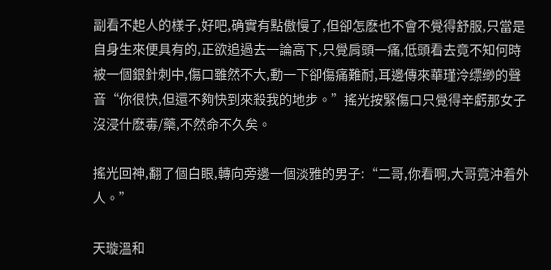副看不起人的樣子,好吧,确實有點傲慢了,但卻怎麽也不會不覺得舒服,只當是自身生來便具有的,正欲追過去一論高下,只覺肩頭一痛,低頭看去竟不知何時被一個銀針刺中,傷口雖然不大,動一下卻傷痛難耐,耳邊傳來華瑾泠缥缈的聲音“你很快,但還不夠快到來殺我的地步。”搖光按緊傷口只覺得辛虧那女子沒浸什麽毒/藥,不然命不久矣。

搖光回神,翻了個白眼,轉向旁邊一個淡雅的男子:“二哥,你看啊,大哥竟沖着外人。”

天璇溫和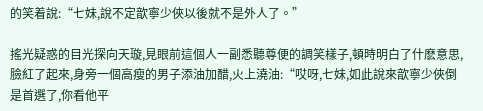的笑着說:“七妹,說不定歆寧少俠以後就不是外人了。”

搖光疑惑的目光探向天璇,見眼前這個人一副悉聽尊便的調笑樣子,頓時明白了什麽意思,臉紅了起來,身旁一個高瘦的男子添油加醋,火上澆油:“哎呀,七妹,如此說來歆寧少俠倒是首選了,你看他平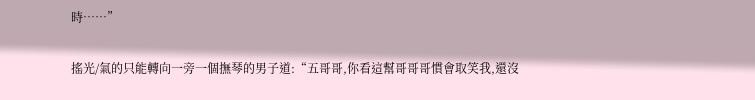時……”

搖光/氣的只能轉向一旁一個撫琴的男子道:“五哥哥,你看這幫哥哥哥慣會取笑我,還沒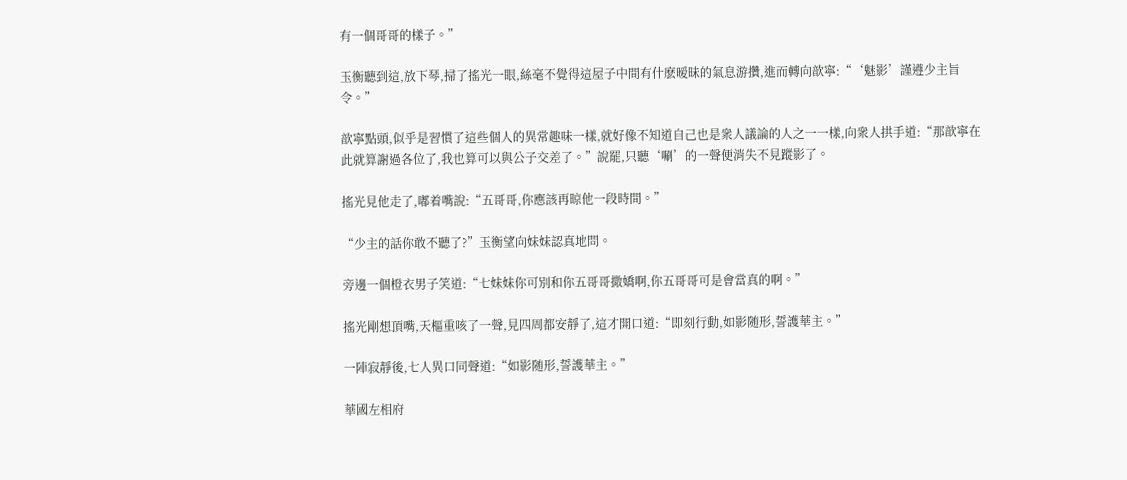有一個哥哥的樣子。”

玉衡聽到這,放下琴,掃了搖光一眼,絲毫不覺得這屋子中間有什麽暧昧的氣息游攢,進而轉向歆寧:“‘魅影’謹遵少主旨令。”

歆寧點頭,似乎是習慣了這些個人的異常趣味一樣,就好像不知道自己也是衆人議論的人之一一樣,向衆人拱手道:“那歆寧在此就算謝過各位了,我也算可以與公子交差了。”說罷,只聽‘唰’的一聲便消失不見蹤影了。

搖光見他走了,嘟着嘴說:“五哥哥,你應該再晾他一段時間。”

“少主的話你敢不聽了?”玉衡望向妹妹認真地問。

旁邊一個橙衣男子笑道:“七妹妹你可別和你五哥哥撒嬌啊,你五哥哥可是會當真的啊。”

搖光剛想頂嘴,天樞重咳了一聲,見四周都安靜了,這才開口道:“即刻行動,如影随形,誓護華主。”

一陣寂靜後,七人異口同聲道:“如影随形,誓護華主。”

華國左相府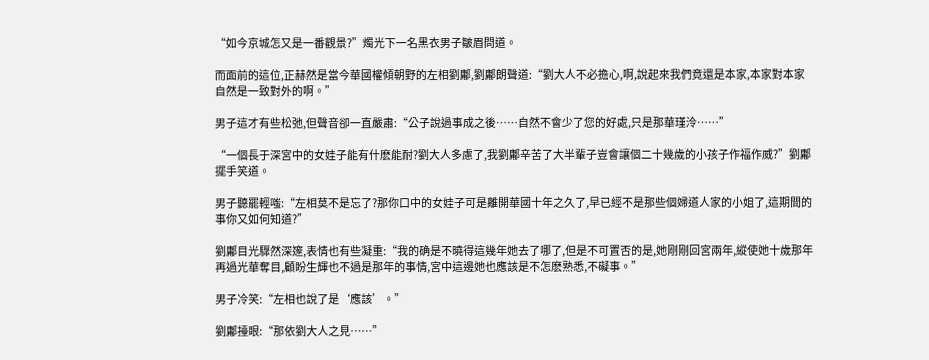“如今京城怎又是一番觀景?”燭光下一名黑衣男子皺眉問道。

而面前的這位,正赫然是當今華國權傾朝野的左相劉鄘,劉鄘朗聲道:“劉大人不必擔心,啊,說起來我們竟還是本家,本家對本家自然是一致對外的啊。”

男子這才有些松弛,但聲音卻一直嚴肅:“公子說過事成之後……自然不會少了您的好處,只是那華瑾泠……”

“一個長于深宮中的女娃子能有什麽能耐?劉大人多慮了,我劉鄘辛苦了大半輩子豈會讓個二十幾歲的小孩子作福作威?”劉鄘擺手笑道。

男子聽罷輕嗤:“左相莫不是忘了?那你口中的女娃子可是離開華國十年之久了,早已經不是那些個婦道人家的小姐了,這期間的事你又如何知道?”

劉鄘目光驟然深邃,表情也有些凝重:“我的确是不曉得這幾年她去了哪了,但是不可置否的是,她剛剛回宮兩年,縱使她十歲那年再過光華奪目,顧盼生輝也不過是那年的事情,宮中這邊她也應該是不怎麽熟悉,不礙事。”

男子冷笑:“左相也說了是‘應該’。”

劉鄘擡眼:“那依劉大人之見……”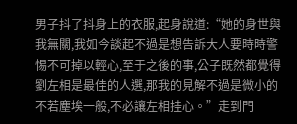男子抖了抖身上的衣服,起身說道:“她的身世與我無關,我如今談起不過是想告訴大人要時時警惕不可掉以輕心,至于之後的事,公子既然都覺得劉左相是最佳的人選,那我的見解不過是微小的不若塵埃一般,不必讓左相挂心。”走到門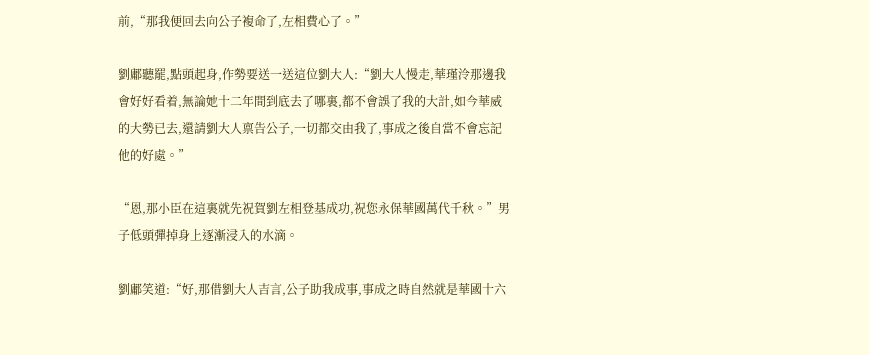前,“那我便回去向公子複命了,左相費心了。”

劉鄘聽罷,點頭起身,作勢要送一送這位劉大人:“劉大人慢走,華瑾泠那邊我會好好看着,無論她十二年間到底去了哪裏,都不會誤了我的大計,如今華威的大勢已去,還請劉大人禀告公子,一切都交由我了,事成之後自當不會忘記他的好處。”

“恩,那小臣在這裏就先祝賀劉左相登基成功,祝您永保華國萬代千秋。”男子低頭彈掉身上逐漸浸入的水滴。

劉鄘笑道:“好,那借劉大人吉言,公子助我成事,事成之時自然就是華國十六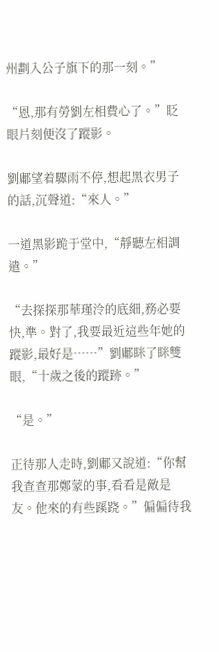州劃入公子旗下的那一刻。”

“恩,那有勞劉左相費心了。”眨眼片刻便沒了蹤影。

劉鄘望着驟雨不停,想起黑衣男子的話,沉聲道:“來人。”

一道黑影跪于堂中,“靜聽左相調遣。”

“去探探那華瑾泠的底細,務必要快,準。對了,我要最近這些年她的蹤影,最好是……”劉鄘眯了眯雙眼,“十歲之後的蹤跡。”

“是。”

正待那人走時,劉鄘又說道:“你幫我查查那鄭蒙的事,看看是敵是友。他來的有些蹊跷。”偏偏待我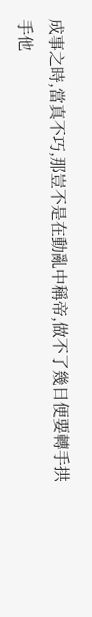成事之時,當真不巧,那豈不是在動亂中稱帝,做不了幾日便要轉手拱手他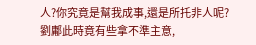人?你究竟是幫我成事,還是所托非人呢?劉鄘此時竟有些拿不準主意,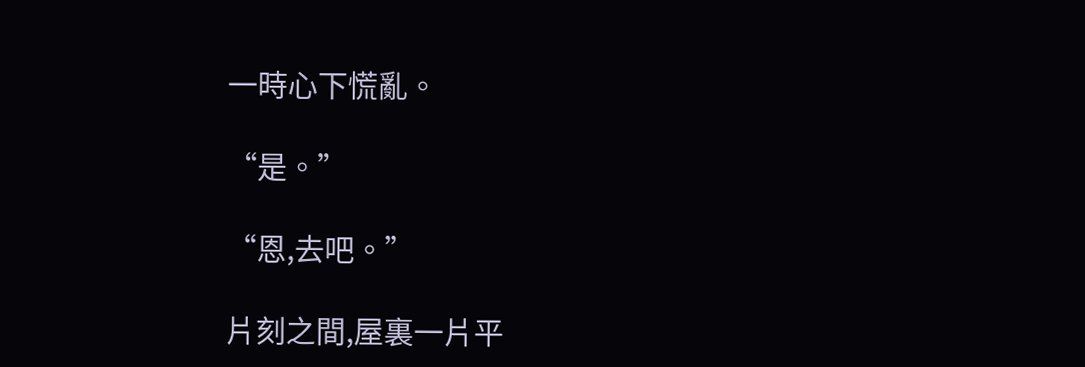一時心下慌亂。

“是。”

“恩,去吧。”

片刻之間,屋裏一片平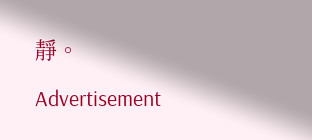靜。

Advertisement